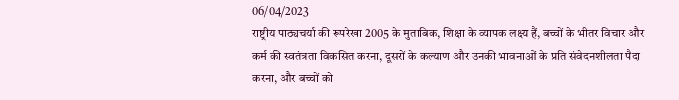06/04/2023
राष्ट्रीय पाठ्यचर्या की रूपरेखा 2005 के मुताबिक, शिक्षा के व्यापक लक्ष्य हैं, बच्चों के भीतर विचार और कर्म की स्वतंत्रता विकसित करना, दूसरों के कल्याण और उनकी भावनाओं के प्रति संवेदनशीलता पैदा करना, और बच्चों को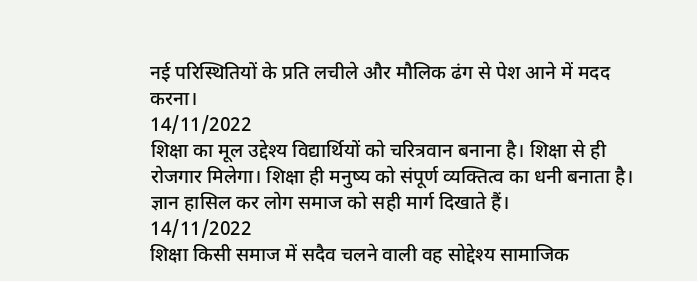नई परिस्थितियों के प्रति लचीले और मौलिक ढंग से पेश आने में मदद करना।
14/11/2022
शिक्षा का मूल उद्देश्य विद्यार्थियों को चरित्रवान बनाना है। शिक्षा से ही रोजगार मिलेगा। शिक्षा ही मनुष्य को संपूर्ण व्यक्तित्व का धनी बनाता है। ज्ञान हासिल कर लोग समाज को सही मार्ग दिखाते हैं।
14/11/2022
शिक्षा किसी समाज में सदैव चलने वाली वह सोद्देश्य सामाजिक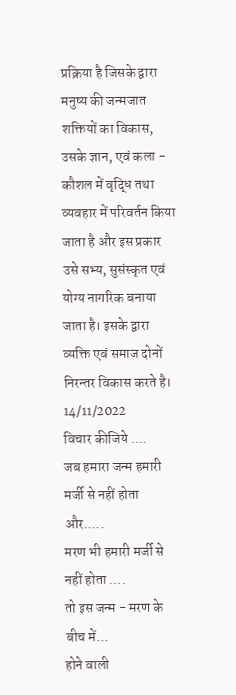प्रक्रिया है जिसके द्वारा मनुष्य की जन्मजात शक्तियों का विकास, उसके ज्ञान, एवं कला - कौशल में वृद्धि तथा व्यवहार में परिवर्तन किया जाता है और इस प्रकार उसे सभ्य, सुसंस्कृत एवं योग्य नागरिक बनाया जाता है। इसके द्वारा व्यक्ति एवं समाज दोनों निरन्तर विकास करते है।
14/11/2022
विचार कीजिये ....
जब हमारा जन्म हमारी मर्जी से नहीं होता और.....
मरण भी हमारी मर्जी से नहीं होता ....
तो इस जन्म - मरण के बीच में...
होने वाली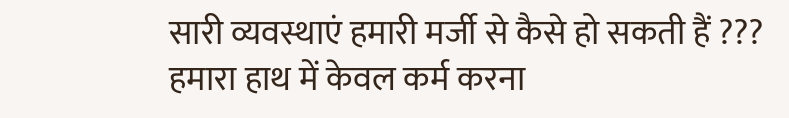सारी व्यवस्थाएं हमारी मर्जी से कैसे हो सकती हैं ???
हमारा हाथ में केवल कर्म करना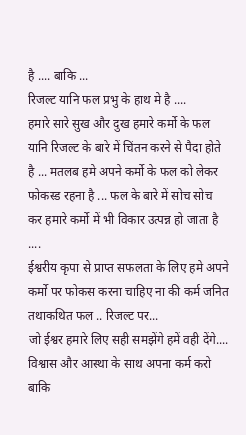है .... बाकि ...
रिजल्ट यानि फल प्रभु के हाथ मे है ....
हमारे सारे सुख और दुख हमारे कर्मो के फल यानि रिजल्ट के बारे में चिंतन करने से पैदा होते है ... मतलब हमे अपने कर्मो के फल को लेकर फोकस्ड रहना है ... फल के बारे में सोच सोच कर हमारे कर्मो में भी विकार उत्पन्न हो जाता है ....
ईश्वरीय कृपा से प्राप्त सफलता के लिए हमे अपने कर्मो पर फोकस करना चाहिए ना की कर्म जनित तथाकथित फल .. रिजल्ट पर...
जो ईश्वर हमारे लिए सही समझेंगे हमें वही देंगे....
विश्वास और आस्था के साथ अपना कर्म करो बाकि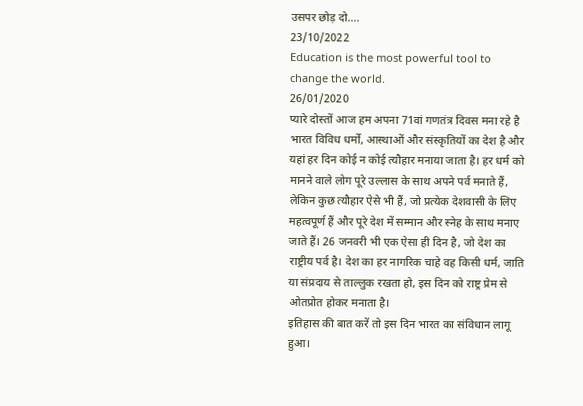उसपर छोड़ दो....
23/10/2022
Education is the most powerful tool to change the world.
26/01/2020
प्यारे दोस्तों आज हम अपना 71वां गणतंत्र दिवस मना रहे है भारत विविध धर्मों, आस्थाओं और संस्कृतियों का देश है और यहां हर दिन कोई न कोई त्यौहार मनाया जाता है। हर धर्म को मानने वाले लोग पूरे उल्लास के साथ अपने पर्व मनाते हैं, लेकिन कुछ त्यौहार ऐसे भी हैं, जो प्रत्येक देशवासी के लिए महत्वपूर्ण हैं और पूरे देश में सम्मान और स्नेह के साथ मनाए जाते हैं। 26 जनवरी भी एक ऐसा ही दिन है, जो देश का राष्ट्रीय पर्व है। देश का हर नागरिक चाहे वह किसी धर्म, जाति या संप्रदाय से ताल्लुक रखता हो, इस दिन को राष्ट्र प्रेम से ओतप्रोत होकर मनाता है।
इतिहास की बात करें तो इस दिन भारत का संविधान लागू हुआ।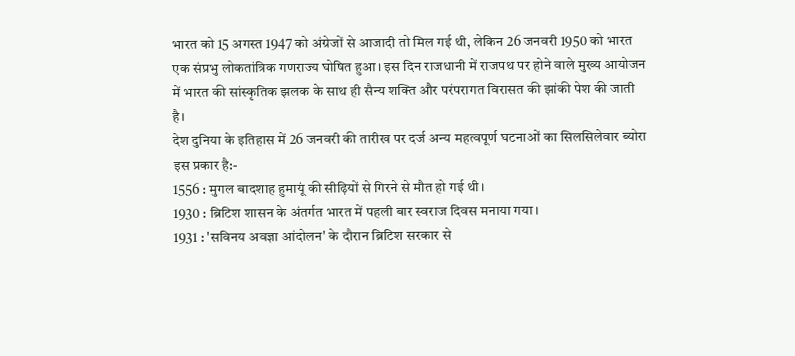भारत को 15 अगस्त 1947 को अंग्रेजों से आजादी तो मिल गई थी, लेकिन 26 जनवरी 1950 को भारत एक संप्रभु लोकतांत्रिक गणराज्य घोषित हुआ। इस दिन राजधानी में राजपथ पर होने वाले मुख्य आयोजन में भारत की सांस्कृतिक झलक के साथ ही सैन्य शक्ति और परंपरागत विरासत की झांकी पेश की जाती है।
देश दुनिया के इतिहास में 26 जनवरी की तारीख पर दर्ज अन्य महत्वपूर्ण घटनाओं का सिलसिलेवार ब्योरा इस प्रकार है:-
1556 : मुगल बादशाह हुमायूं की सीढ़ियों से गिरने से मौत हो गई थी।
1930 : ब्रिटिश शासन के अंतर्गत भारत में पहली बार स्वराज दिवस मनाया गया।
1931 : 'सविनय अवज्ञा आंदोलन' के दौरान ब्रिटिश सरकार से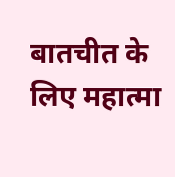बातचीत के लिए महात्मा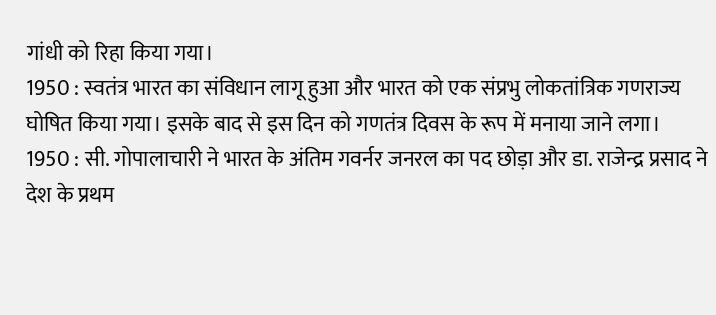गांधी को रिहा किया गया।
1950 : स्वतंत्र भारत का संविधान लागू हुआ और भारत को एक संप्रभु लोकतांत्रिक गणराज्य घोषित किया गया। इसके बाद से इस दिन को गणतंत्र दिवस के रूप में मनाया जाने लगा।
1950 : सी. गोपालाचारी ने भारत के अंतिम गवर्नर जनरल का पद छोड़ा और डा. राजेन्द्र प्रसाद ने देश के प्रथम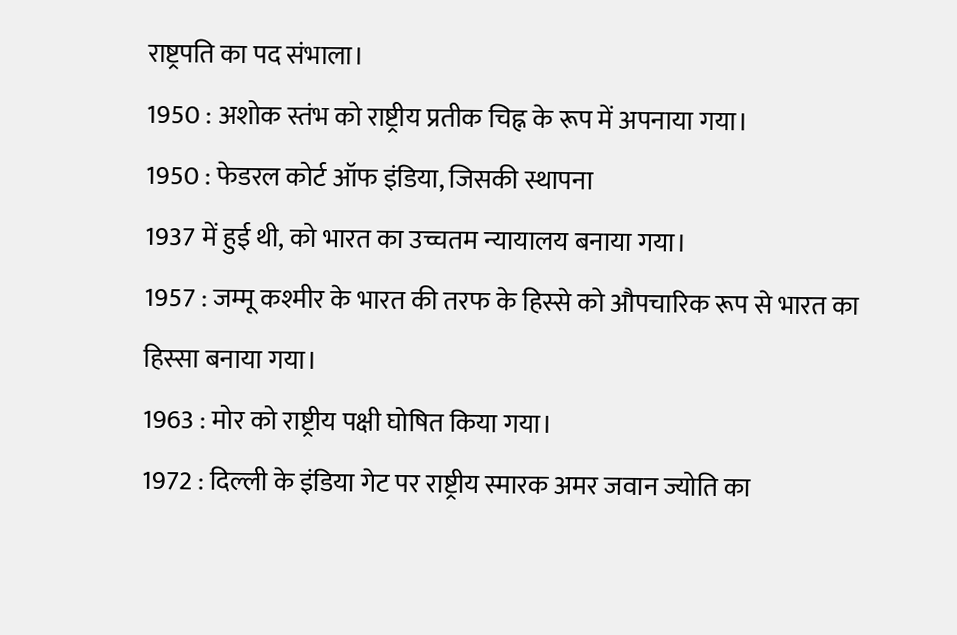राष्ट्रपति का पद संभाला।
1950 : अशोक स्तंभ को राष्ट्रीय प्रतीक चिह्न के रूप में अपनाया गया।
1950 : फेडरल कोर्ट ऑफ इंडिया, जिसकी स्थापना
1937 में हुई थी, को भारत का उच्चतम न्यायालय बनाया गया।
1957 : जम्मू कश्मीर के भारत की तरफ के हिस्से को औपचारिक रूप से भारत का हिस्सा बनाया गया।
1963 : मोर को राष्ट्रीय पक्षी घोषित किया गया।
1972 : दिल्ली के इंडिया गेट पर राष्ट्रीय स्मारक अमर जवान ज्योति का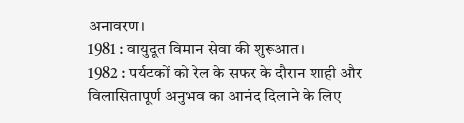अनावरण।
1981 : वायुदूत विमान सेवा की शुरूआत।
1982 : पर्यटकों को रेल के सफर के दौरान शाही और विलासितापूर्ण अनुभव का आनंद दिलाने के लिए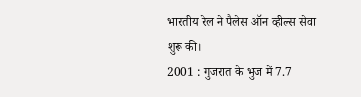भारतीय रेल ने पैलेस ऑन व्हील्स सेवा शुरू की।
2001 : गुजरात के भुज में 7.7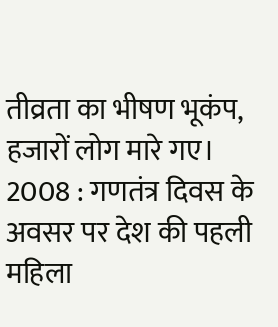तीव्रता का भीषण भूकंप, हजारों लोग मारे गए।
2008 : गणतंत्र दिवस के अवसर पर देश की पहली महिला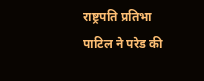राष्ट्रपति प्रतिभा पाटिल ने परेड की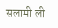सलामी ली